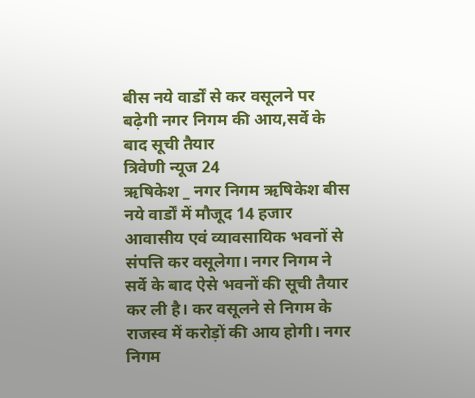बीस नये वार्डों से कर वसूलने पर बढ़ेगी नगर निगम की आय,सर्वे के बाद सूची तैयार
त्रिवेणी न्यूज 24
ऋषिकेश _ नगर निगम ऋषिकेश बीस नये वार्डों में मौजूद 14 हजार आवासीय एवं व्यावसायिक भवनों से संपत्ति कर वसूलेगा। नगर निगम ने सर्वे के बाद ऐसे भवनों की सूची तैयार कर ली है। कर वसूलने से निगम के राजस्व में करोड़ों की आय होगी। नगर निगम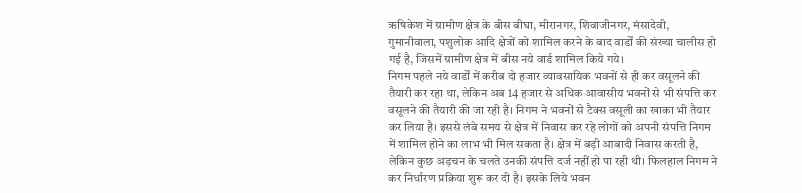ऋषिकेश में ग्रामीण क्षेत्र के बीस बीघा, मीरानगर, शिवाजीनगर, मंसादेवी, गुमानीवाला, पशुलोक आदि क्षेत्रों को शामिल करने के बाद वार्डों की संख्या चालीस हो गई है, जिसमें ग्रामीण क्षेत्र में बीस नये वार्ड शामिल किये गये।
निगम पहले नये वार्डों में करीब दो हजार व्यावसायिक भवनों से ही कर वसूलने की तैयारी कर रहा था, लेकिन अब 14 हजार से अधिक आवासीय भवनों से भी संपत्ति कर वसूलने की तैयारी की जा रही है। निगम ने भवनों से टैक्स वसूली का खाका भी तैयार कर लिया है। इससे लंबे समय से क्षेत्र में निवास कर रहे लोगों को अपनी संपत्ति निगम में शामिल होने का लाभ भी मिल सकता है। क्षेत्र में बड़ी आबादी निवास करती है, लेकिन कुछ अड़चन के चलते उनकी संपत्ति दर्ज नहीं हो पा रही थी। फिलहाल निगम ने कर निर्धारण प्रक्रिया शुरू कर दी है। इसके लिये भवन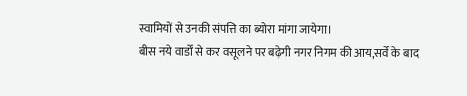स्वामियों से उनकी संपत्ति का ब्योरा मांगा जायेगा।
बीस नये वार्डों से कर वसूलने पर बढ़ेगी नगर निगम की आय,सर्वे के बाद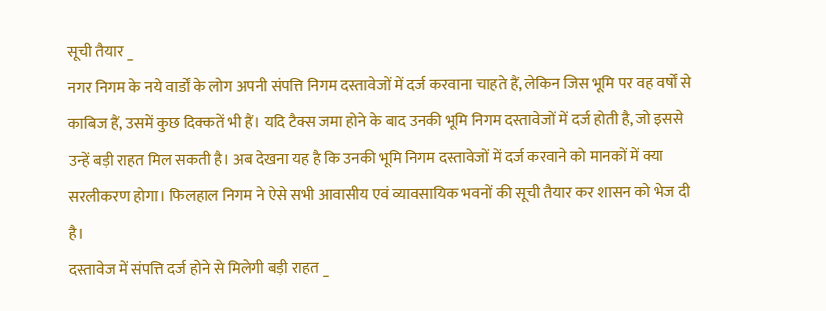सूची तैयार _
नगर निगम के नये वार्डों के लोग अपनी संपत्ति निगम दस्तावेजों में दर्ज करवाना चाहते हैं, लेकिन जिस भूमि पर वह वर्षों से काबिज हैं, उसमें कुछ दिक्कतें भी हैं। यदि टैक्स जमा होने के बाद उनकी भूमि निगम दस्तावेजों में दर्ज होती है, जो इससे उन्हें बड़ी राहत मिल सकती है। अब देखना यह है कि उनकी भूमि निगम दस्तावेजों में दर्ज करवाने को मानकों में क्या सरलीकरण होगा। फिलहाल निगम ने ऐसे सभी आवासीय एवं व्यावसायिक भवनों की सूची तैयार कर शासन को भेज दी है।
दस्तावेज में संपत्ति दर्ज होने से मिलेगी बड़ी राहत _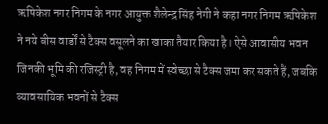ऋषिकेश नगर निगम के नगर आयुक्त शैलेन्द्र सिंह नेगी ने कहा नगर निगम ऋषिकेश ने नये बीस वार्डों से टैक्स वसूलने का खाका तैयार किया है। ऐसे आवासीय भवन जिनकी भूमि की रजिस्ट्री है, वह निगम में स्वेच्छा से टैक्स जमा कर सकते हैं, जबकि व्यावसायिक भवनों से टैक्स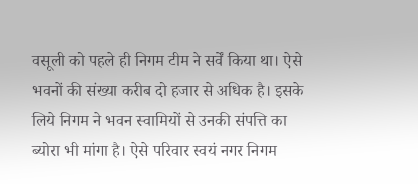वसूली को पहले ही निगम टीम ने सर्वें किया था। ऐसे भवनों की संख्या करीब दो हजार से अधिक है। इसके लिये निगम ने भवन स्वामियों से उनकी संपत्ति का ब्योरा भी मांगा है। ऐसे परिवार स्वयं नगर निगम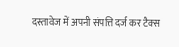दस्तावेज में अपनी संपत्ति दर्ज कर टैक्स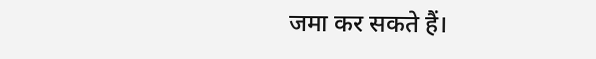जमा कर सकते हैं।